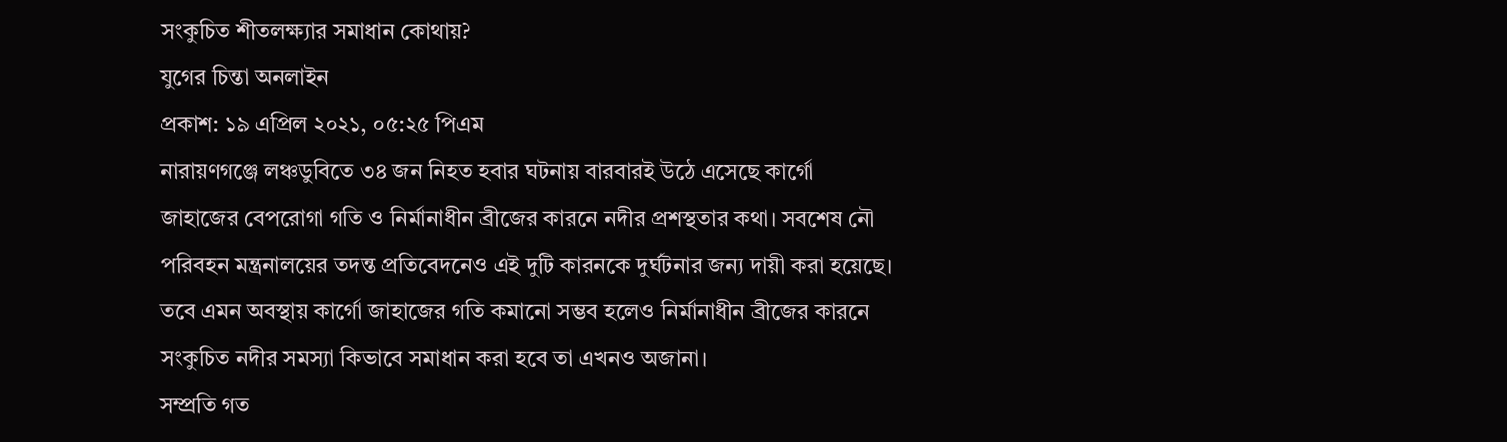সংকুচিত শীতলক্ষ্যার সমাধান কোথায়?
যুগের চিন্তা অনলাইন
প্রকাশ: ১৯ এপ্রিল ২০২১, ০৫:২৫ পিএম
নারায়ণগঞ্জে লঞ্চডুবিতে ৩৪ জন নিহত হবার ঘটনায় বারবারই উঠে এসেছে কার্গো জাহাজের বেপরোগা গতি ও নির্মানাধীন ব্রীজের কারনে নদীর প্রশস্থতার কথা। সবশেষ নৌ পরিবহন মন্ত্রনালয়ের তদন্ত প্রতিবেদনেও এই দুটি কারনকে দুর্ঘটনার জন্য দায়ী করা হয়েছে। তবে এমন অবস্থায় কার্গো জাহাজের গতি কমানো সম্ভব হলেও নির্মানাধীন ব্রীজের কারনে সংকুচিত নদীর সমস্যা কিভাবে সমাধান করা হবে তা এখনও অজানা।
সম্প্রতি গত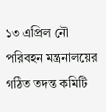১৩ এপ্রিল নৌ পরিবহন মন্ত্রনালয়ের গঠিত তদন্ত কমিটি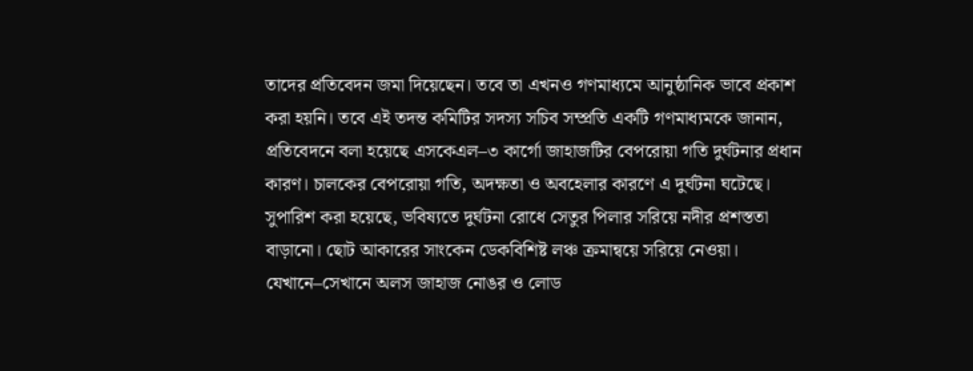তাদের প্রতিবেদন জমা দিয়েছেন। তবে তা এখনও গণমাধ্যমে আনুষ্ঠানিক ভাবে প্রকাশ করা হয়নি। তবে এই তদন্ত কমিটির সদস্য সচিব সম্প্রতি একটি গণমাধ্যমকে জানান, প্রতিবেদনে বলা হয়েছে এসকেএল–৩ কার্গো জাহাজটির বেপরোয়া গতি দুর্ঘটনার প্রধান কারণ। চালকের বেপরোয়া গতি, অদক্ষতা ও অবহেলার কারণে এ দুর্ঘটনা ঘটেছে।
সুপারিশ করা হয়েছে, ভবিষ্যতে দুর্ঘটনা রোধে সেতুর পিলার সরিয়ে নদীর প্রশস্ততা বাড়ানো। ছোট আকারের সাংকেন ডেকবিশিষ্ট লঞ্চ ক্রমান্বয়ে সরিয়ে নেওয়া। যেখানে–সেখানে অলস জাহাজ নোঙর ও লোড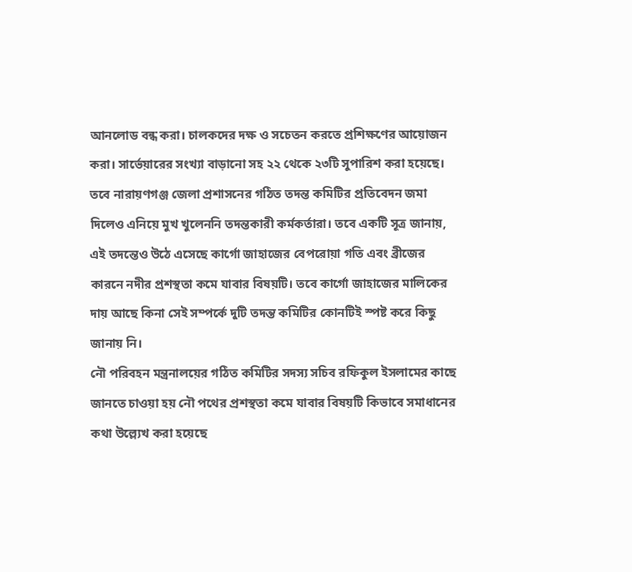আনলোড বন্ধ করা। চালকদের দক্ষ ও সচেতন করতে প্রশিক্ষণের আয়োজন করা। সার্ভেয়ারের সংখ্যা বাড়ানো সহ ২২ থেকে ২৩টি সুপারিশ করা হয়েছে।
তবে নারায়ণগঞ্জ জেলা প্রশাসনের গঠিত তদন্ত কমিটির প্রতিবেদন জমা দিলেও এনিয়ে মুখ খুলেননি তদন্তকারী কর্মকর্তারা। তবে একটি সূত্র জানায়, এই তদন্তেও উঠে এসেছে কার্গো জাহাজের বেপরোয়া গতি এবং ব্রীজের কারনে নদীর প্রশস্থতা কমে যাবার বিষয়টি। তবে কার্গো জাহাজের মালিকের দায় আছে কিনা সেই সম্পর্কে দুটি তদন্ত কমিটির কোনটিই স্পষ্ট করে কিছু জানায় নি।
নৌ পরিবহন মন্ত্রনালয়ের গঠিত কমিটির সদস্য সচিব রফিকুল ইসলামের কাছে জানতে চাওয়া হয় নৌ পথের প্রশস্থতা কমে যাবার বিষয়টি কিভাবে সমাধানের কথা উল্ল্যেখ করা হয়েছে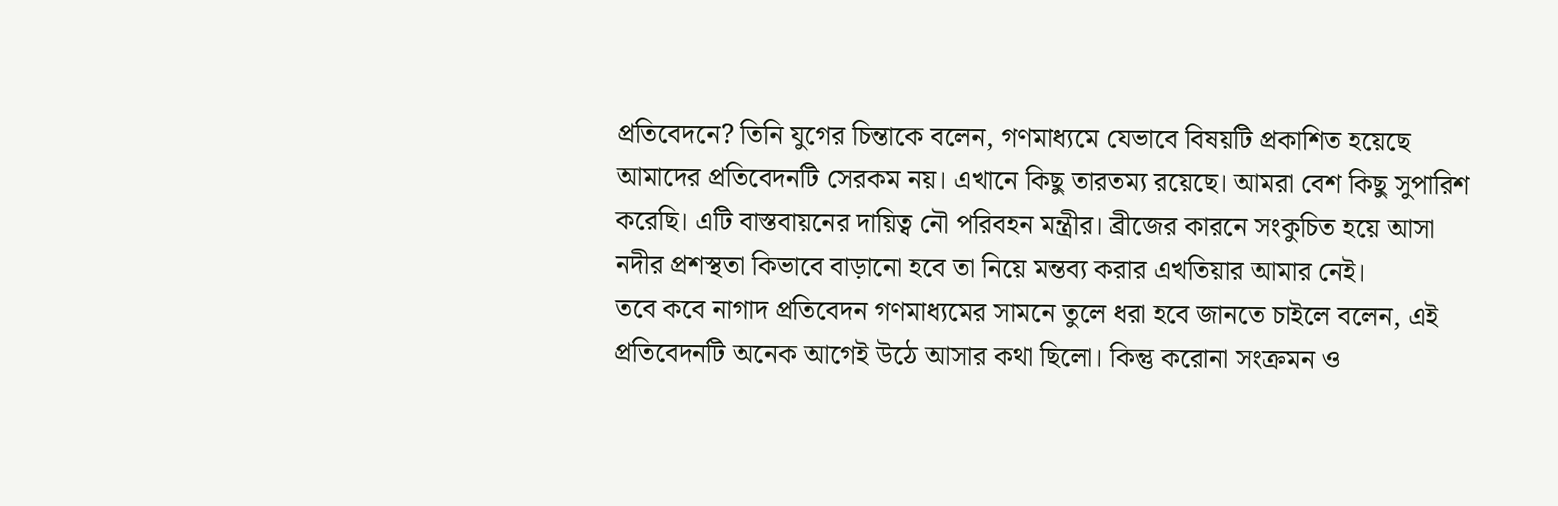প্রতিবেদনে? তিনি যুগের চিন্তাকে বলেন, গণমাধ্যমে যেভাবে বিষয়টি প্রকাশিত হয়েছে আমাদের প্রতিবেদনটি সেরকম নয়। এখানে কিছু তারতম্য রয়েছে। আমরা বেশ কিছু সুপারিশ করেছি। এটি বাস্তবায়নের দায়িত্ব নৌ পরিবহন মন্ত্রীর। ব্রীজের কারনে সংকুচিত হয়ে আসা নদীর প্রশস্থতা কিভাবে বাড়ানো হবে তা নিয়ে মন্তব্য করার এখতিয়ার আমার নেই।
তবে কবে নাগাদ প্রতিবেদন গণমাধ্যমের সামনে তুলে ধরা হবে জানতে চাইলে বলেন, এই প্রতিবেদনটি অনেক আগেই উঠে আসার কথা ছিলো। কিন্তু করোনা সংক্রমন ও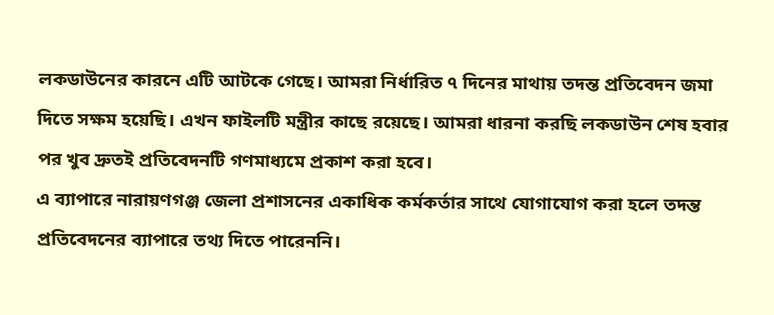লকডাউনের কারনে এটি আটকে গেছে। আমরা নির্ধারিত ৭ দিনের মাথায় তদন্ত প্রতিবেদন জমা দিতে সক্ষম হয়েছি। এখন ফাইলটি মন্ত্রীর কাছে রয়েছে। আমরা ধারনা করছি লকডাউন শেষ হবার পর খুব দ্রুতই প্রতিবেদনটি গণমাধ্যমে প্রকাশ করা হবে।
এ ব্যাপারে নারায়ণগঞ্জ জেলা প্রশাসনের একাধিক কর্মকর্তার সাথে যোগাযোগ করা হলে তদন্ত প্রতিবেদনের ব্যাপারে তথ্য দিতে পারেননি।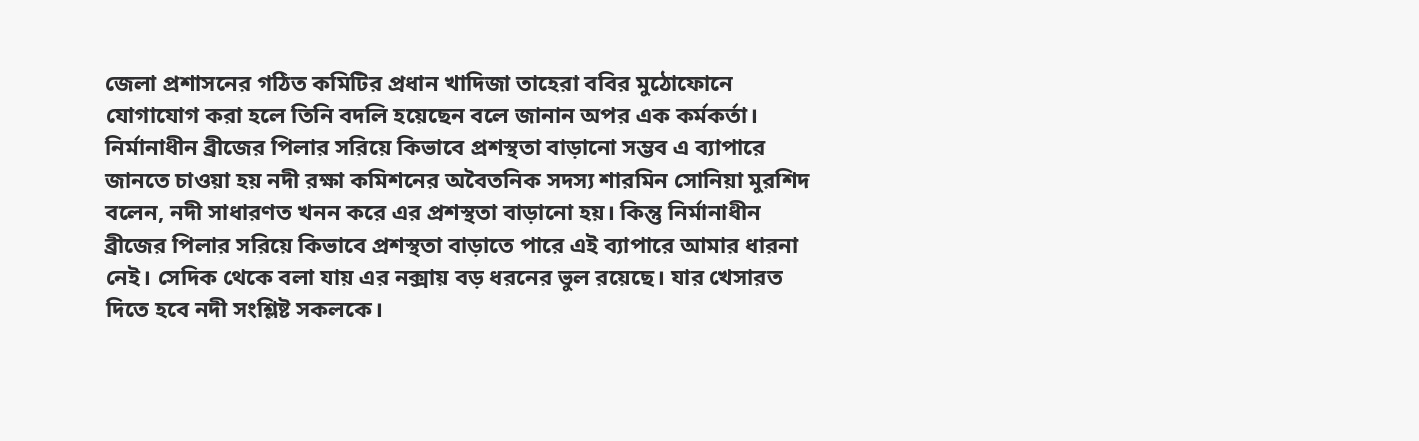জেলা প্রশাসনের গঠিত কমিটির প্রধান খাদিজা তাহেরা ববির মুঠোফোনে যোগাযোগ করা হলে তিনি বদলি হয়েছেন বলে জানান অপর এক কর্মকর্তা।
নির্মানাধীন ব্রীজের পিলার সরিয়ে কিভাবে প্রশস্থতা বাড়ানো সম্ভব এ ব্যাপারে জানতে চাওয়া হয় নদী রক্ষা কমিশনের অবৈতনিক সদস্য শারমিন সোনিয়া মুরশিদ বলেন, নদী সাধারণত খনন করে এর প্রশস্থতা বাড়ানো হয়। কিন্তু নির্মানাধীন ব্রীজের পিলার সরিয়ে কিভাবে প্রশস্থতা বাড়াতে পারে এই ব্যাপারে আমার ধারনা নেই। সেদিক থেকে বলা যায় এর নক্সায় বড় ধরনের ভুল রয়েছে। যার খেসারত দিতে হবে নদী সংশ্লিষ্ট সকলকে।